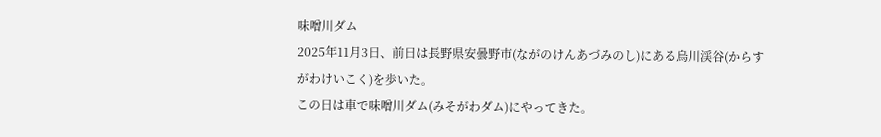味噌川ダム
2025年11月3日、前日は長野県安曇野市(ながのけんあづみのし)にある烏川渓谷(からすがわけいこく)を歩いた。
この日は車で味噌川ダム(みそがわダム)にやってきた。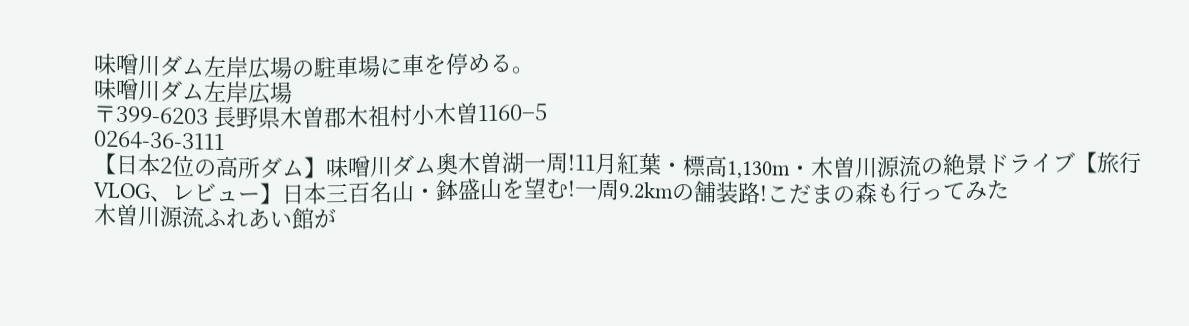味噌川ダム左岸広場の駐車場に車を停める。
味噌川ダム左岸広場
〒399-6203 長野県木曽郡木祖村小木曽1160−5
0264-36-3111
【日本2位の高所ダム】味噌川ダム奥木曽湖一周!11月紅葉・標高1,130m・木曽川源流の絶景ドライブ【旅行VLOG、レビュー】日本三百名山・鉢盛山を望む!一周9.2kmの舗装路!こだまの森も行ってみた
木曽川源流ふれあい館が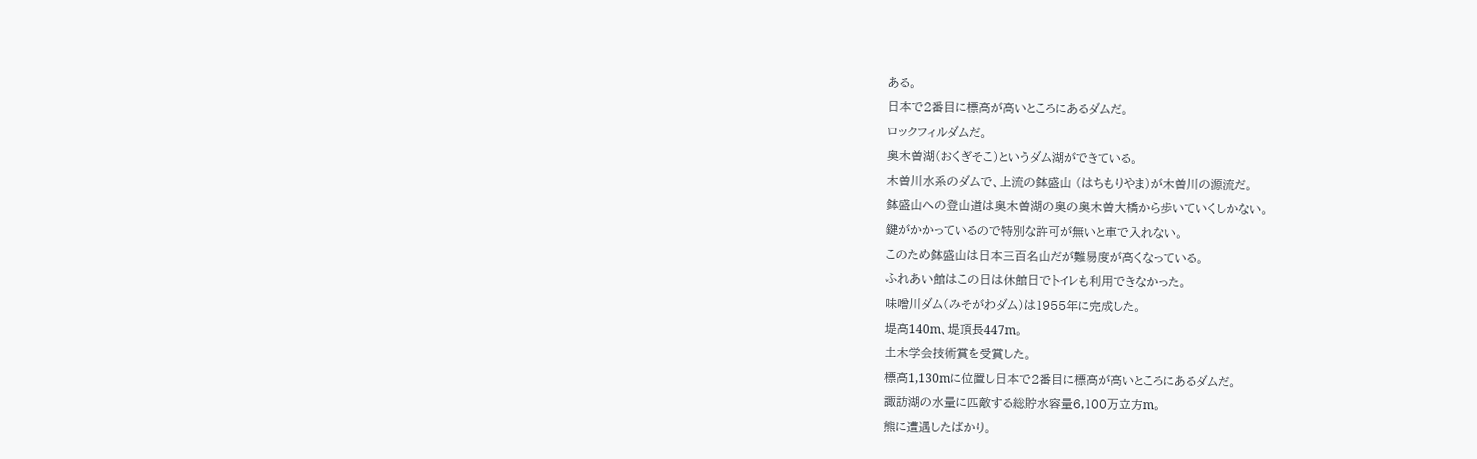ある。
日本で2番目に標高が高いところにあるダムだ。
ロックフィルダムだ。
奥木曽湖(おくぎそこ)というダム湖ができている。
木曽川水系のダムで、上流の鉢盛山 (はちもりやま)が木曽川の源流だ。
鉢盛山への登山道は奥木曽湖の奥の奥木曽大橋から歩いていくしかない。
鍵がかかっているので特別な許可が無いと車で入れない。
このため鉢盛山は日本三百名山だが難易度が高くなっている。
ふれあい館はこの日は休館日でトイレも利用できなかった。
味噌川ダム(みそがわダム)は1955年に完成した。
堤高140m、堤頂長447m。
土木学会技術賞を受賞した。
標高1,130mに位置し日本で2番目に標高が高いところにあるダムだ。
諏訪湖の水量に匹敵する総貯水容量6,100万立方m。
熊に遭遇したばかり。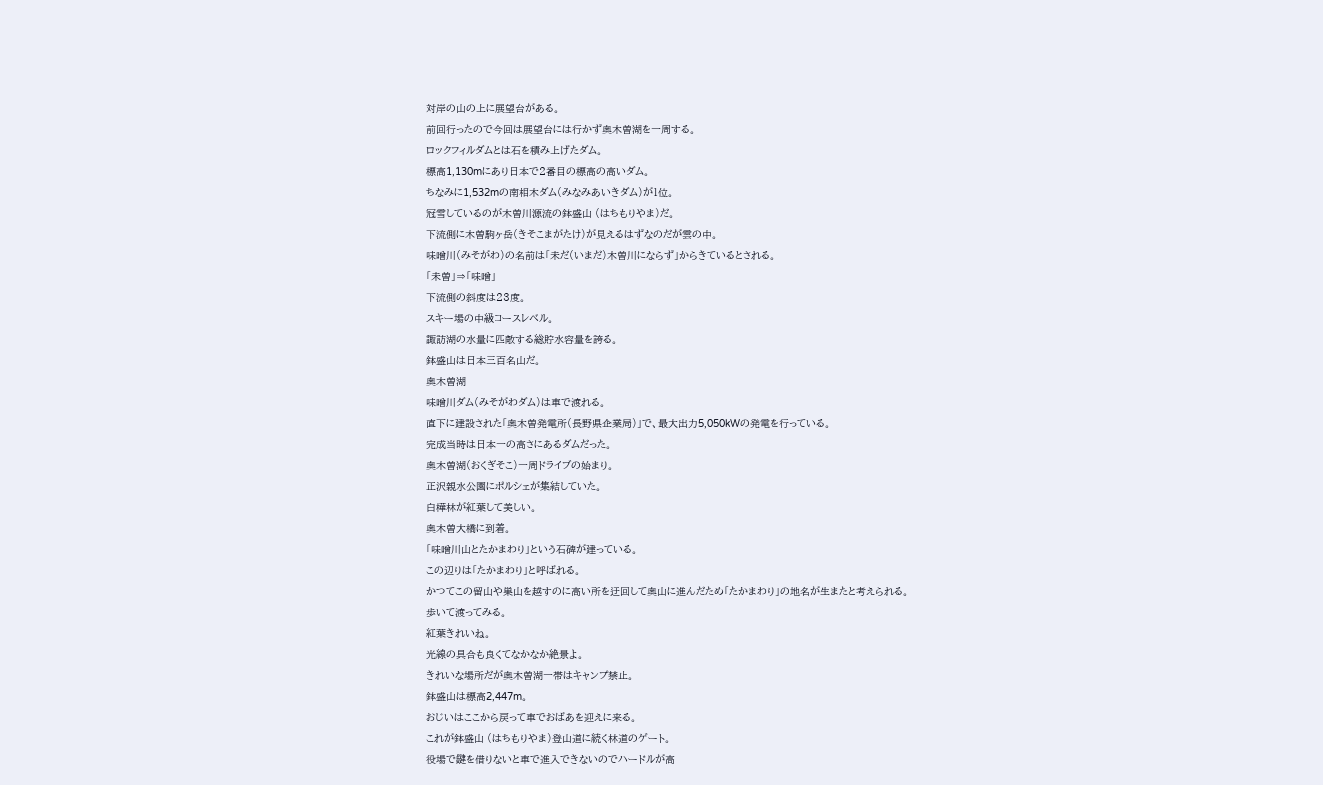対岸の山の上に展望台がある。
前回行ったので今回は展望台には行かず奥木曽湖を一周する。
ロックフィルダムとは石を積み上げたダム。
標高1,130mにあり日本で2番目の標高の高いダム。
ちなみに1,532mの南相木ダム(みなみあいきダム)が1位。
冠雪しているのが木曽川源流の鉢盛山 (はちもりやま)だ。
下流側に木曽駒ヶ岳(きそこまがたけ)が見えるはずなのだが雲の中。
味噌川(みそがわ)の名前は「未だ(いまだ)木曽川にならず」からきているとされる。
「未曽」⇒「味噌」
下流側の斜度は23度。
スキー場の中級コースレベル。
諏訪湖の水量に匹敵する総貯水容量を誇る。
鉢盛山は日本三百名山だ。
奥木曽湖
味噌川ダム(みそがわダム)は車で渡れる。
直下に建設された「奥木曽発電所(長野県企業局)」で、最大出力5,050kWの発電を行っている。
完成当時は日本一の高さにあるダムだった。
奥木曽湖(おくぎそこ)一周ドライブの始まり。
正沢親水公園にポルシェが集結していた。
白樺林が紅葉して美しい。
奥木曽大橋に到着。
「味噌川山とたかまわり」という石碑が建っている。
この辺りは「たかまわり」と呼ばれる。
かつてこの留山や巣山を越すのに高い所を迂回して奥山に進んだため「たかまわり」の地名が生またと考えられる。
歩いて渡ってみる。
紅葉きれいね。
光線の具合も良くてなかなか絶景よ。
きれいな場所だが奥木曽湖一帯はキャンプ禁止。
鉢盛山は標高2,447m。
おじいはここから戻って車でおばあを迎えに来る。
これが鉢盛山 (はちもりやま)登山道に続く林道のゲート。
役場で鍵を借りないと車で進入できないのでハードルが高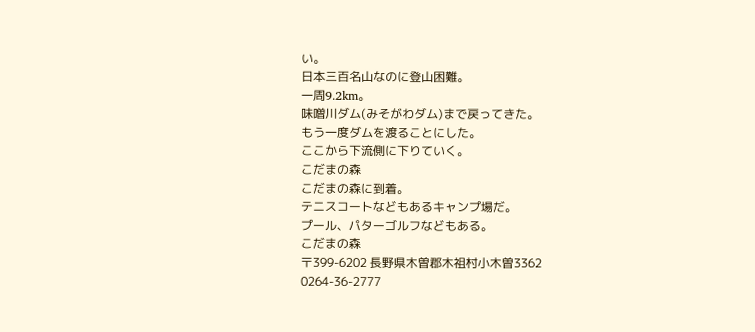い。
日本三百名山なのに登山困難。
一周9.2km。
味噌川ダム(みそがわダム)まで戻ってきた。
もう一度ダムを渡ることにした。
ここから下流側に下りていく。
こだまの森
こだまの森に到着。
テニスコートなどもあるキャンプ場だ。
プール、パターゴルフなどもある。
こだまの森
〒399-6202 長野県木曽郡木祖村小木曽3362
0264-36-2777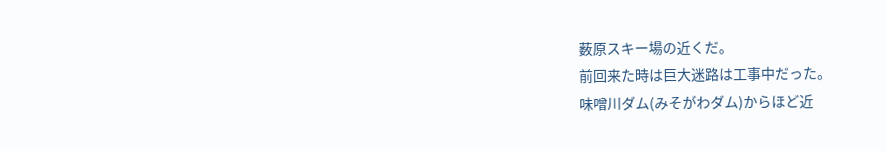薮原スキー場の近くだ。
前回来た時は巨大迷路は工事中だった。
味噌川ダム(みそがわダム)からほど近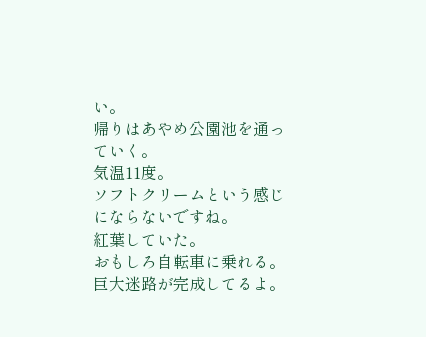い。
帰りはあやめ公園池を通っていく。
気温11度。
ソフトクリームという感じにならないですね。
紅葉していた。
おもしろ自転車に乗れる。
巨大迷路が完成してるよ。